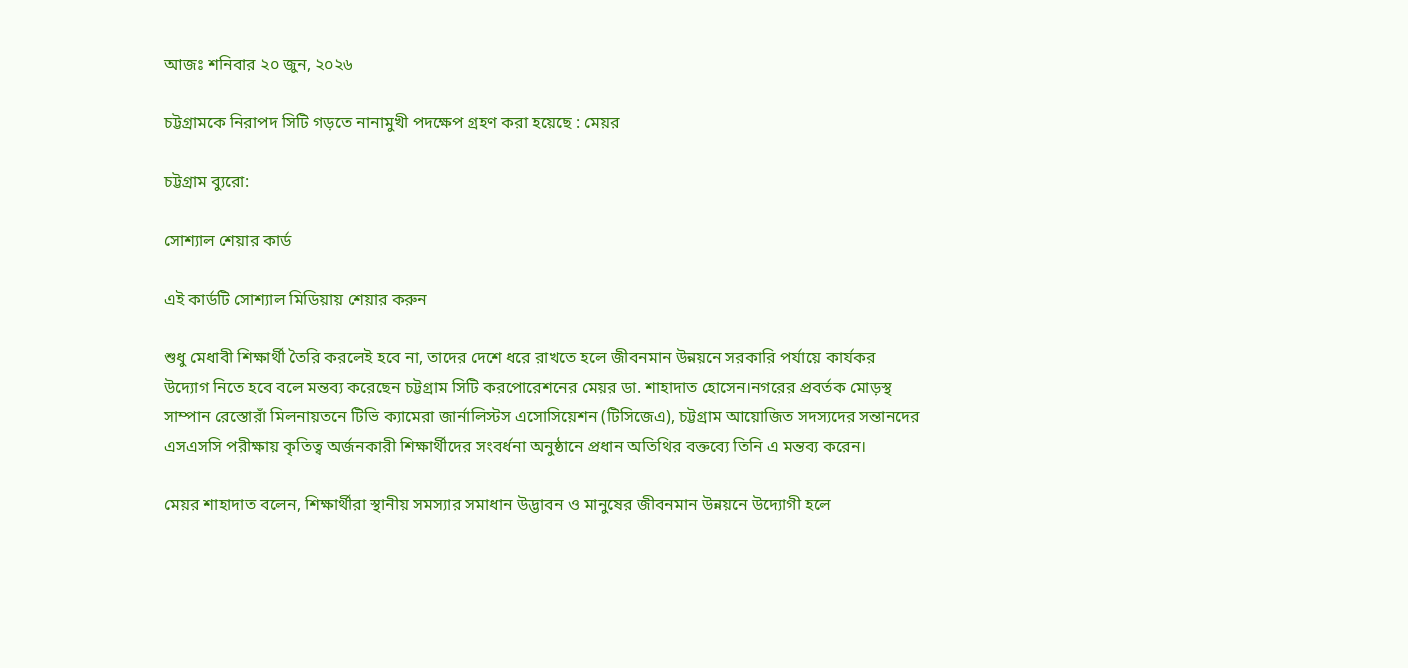আজঃ শনিবার ২০ জুন, ২০২৬

চট্টগ্রামকে নিরাপদ সিটি গড়তে নানামুখী পদক্ষেপ গ্রহণ করা হয়েছে : মেয়র

চট্টগ্রাম ব্যুরো:

সোশ্যাল শেয়ার কার্ড

এই কার্ডটি সোশ্যাল মিডিয়ায় শেয়ার করুন

শুধু মেধাবী শিক্ষার্থী তৈরি করলেই হবে না, তাদের দেশে ধরে রাখতে হলে জীবনমান উন্নয়নে সরকারি পর্যায়ে কার্যকর উদ্যোগ নিতে হবে বলে মন্তব্য করেছেন চট্টগ্রাম সিটি করপোরেশনের মেয়র ডা. শাহাদাত হোসেন।নগরের প্রবর্তক মোড়স্থ সাম্পান রেস্তোরাঁ মিলনায়তনে টিভি ক্যামেরা জার্নালিস্টস এসোসিয়েশন (টিসিজেএ), চট্টগ্রাম আয়োজিত সদস্যদের সন্তানদের এসএসসি পরীক্ষায় কৃতিত্ব অর্জনকারী শিক্ষার্থীদের সংবর্ধনা অনুষ্ঠানে প্রধান অতিথির বক্তব্যে তিনি এ মন্তব্য করেন।

মেয়র শাহাদাত বলেন, শিক্ষার্থীরা স্থানীয় সমস্যার সমাধান উদ্ভাবন ও মানুষের জীবনমান উন্নয়নে উদ্যোগী হলে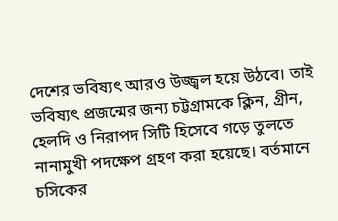দেশের ভবিষ্যৎ আরও উজ্জ্বল হয়ে উঠবে। তাই ভবিষ্যৎ প্রজন্মের জন্য চট্টগ্রামকে ক্লিন, গ্রীন, হেলদি ও নিরাপদ সিটি হিসেবে গড়ে তুলতে নানামুখী পদক্ষেপ গ্রহণ করা হয়েছে। বর্তমানে চসিকের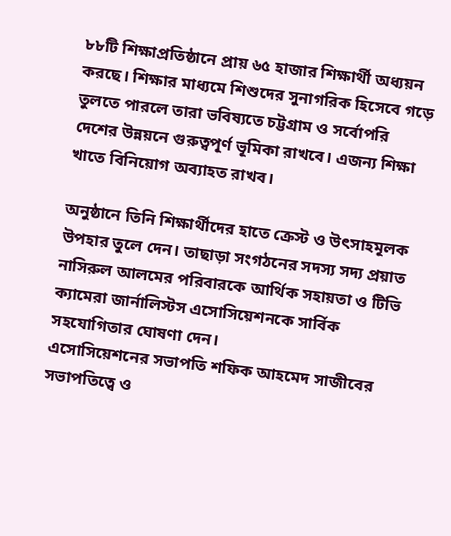৮৮টি শিক্ষাপ্রতিষ্ঠানে প্রায় ৬৫ হাজার শিক্ষার্থী অধ্যয়ন করছে। শিক্ষার মাধ্যমে শিশুদের সুনাগরিক হিসেবে গড়ে তুলতে পারলে তারা ভবিষ্যতে চট্টগ্রাম ও সর্বোপরি দেশের উন্নয়নে গুরুত্বপূর্ণ ভূমিকা রাখবে। এজন্য শিক্ষা খাতে বিনিয়োগ অব্যাহত রাখব।

অনুষ্ঠানে তিনি শিক্ষার্থীদের হাতে ক্রেস্ট ও উৎসাহমূলক উপহার তুলে দেন। তাছাড়া সংগঠনের সদস্য সদ্য প্রয়াত নাসিরুল আলমের পরিবারকে আর্থিক সহায়তা ও টিভি ক্যামেরা জার্নালিস্টস এসোসিয়েশনকে সার্বিক সহযোগিতার ঘোষণা দেন।
এসোসিয়েশনের সভাপতি শফিক আহমেদ সাজীবের সভাপতিত্বে ও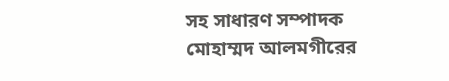সহ সাধারণ সম্পাদক মোহাম্মদ আলমগীরের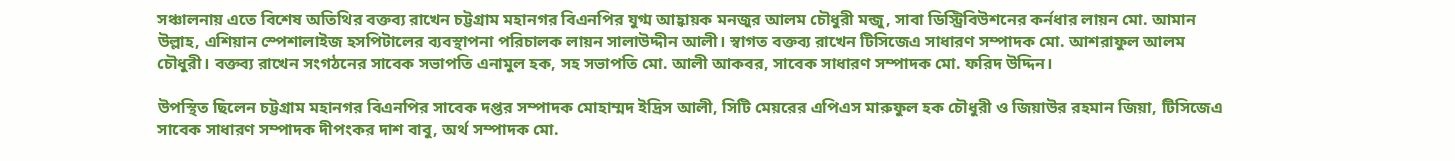সঞ্চালনায় এতে বিশেষ অতিথির বক্তব্য রাখেন চট্টগ্রাম মহানগর বিএনপির যুগ্ম আহ্বায়ক মনজুর আলম চৌধুরী মন্জু, সাবা ডিস্ট্রিবিউশনের কর্নধার লায়ন মো. আমান উল্লাহ, এশিয়ান স্পেশালাইজ হসপিটালের ব্যবস্থাপনা পরিচালক লায়ন সালাউদ্দীন আলী। স্বাগত বক্তব্য রাখেন টিসিজেএ সাধারণ সম্পাদক মো. আশরাফুল আলম চৌধুরী। বক্তব্য রাখেন সংগঠনের সাবেক সভাপতি এনামুল হক, সহ সভাপতি মো. আলী আকবর, সাবেক সাধারণ সম্পাদক মো. ফরিদ উদ্দিন।

উপস্থিত ছিলেন চট্টগ্রাম মহানগর বিএনপির সাবেক দপ্তর সম্পাদক মোহাম্মদ ইদ্রিস আলী, সিটি মেয়রের এপিএস মারুফুল হক চৌধুরী ও জিয়াউর রহমান জিয়া, টিসিজেএ সাবেক সাধারণ সম্পাদক দীপংকর দাশ বাবু, অর্থ সম্পাদক মো.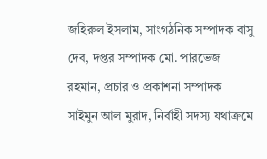জহিরুল ইসলাম, সাংগঠনিক সম্পাদক বাসু দেব, দপ্তর সম্পাদক মো. পারভেজ রহমান, প্রচার ও প্রকাশনা সম্পাদক সাইমুন আল মুরাদ, নির্বাহী সদস্য যথাক্রমে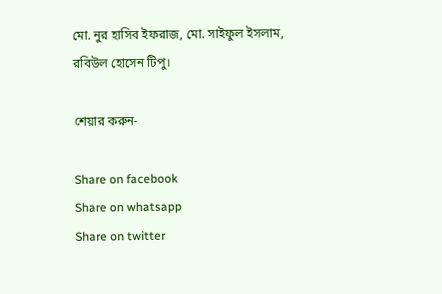মো. নুর হাসিব ইফরাজ, মো. সাইফুল ইসলাম, রবিউল হোসেন টিপু।

শেয়ার করুন-

Share on facebook
Share on whatsapp
Share on twitter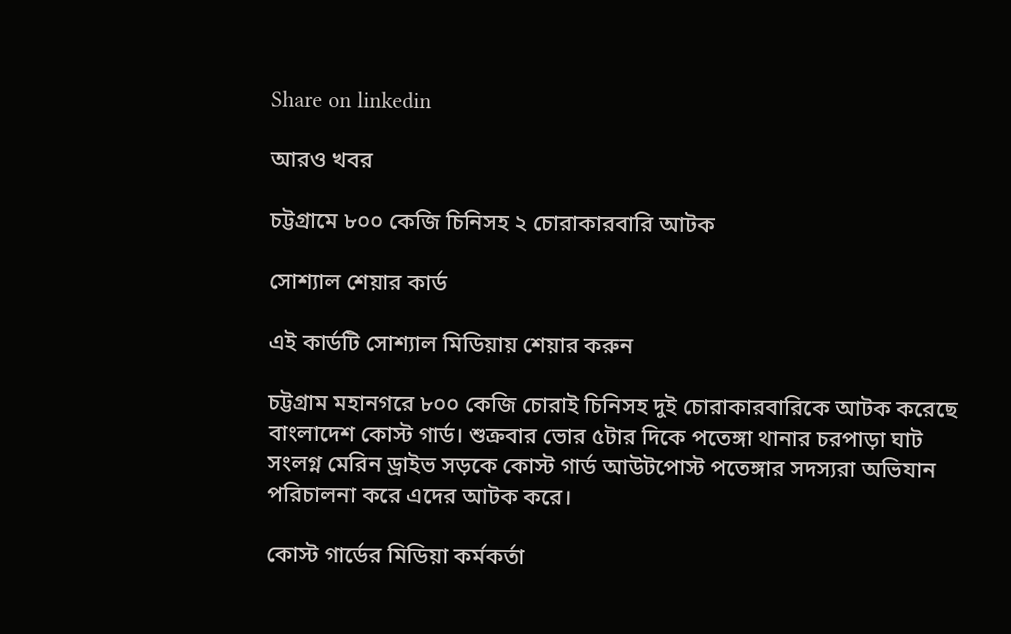Share on linkedin

আরও খবর

চট্টগ্রামে ৮০০ কেজি চিনিসহ ২ চোরাকারবারি আটক

সোশ্যাল শেয়ার কার্ড

এই কার্ডটি সোশ্যাল মিডিয়ায় শেয়ার করুন

চট্টগ্রাম মহানগরে ৮০০ কেজি চোরাই চিনিসহ দুই চোরাকারবারিকে আটক করেছে বাংলাদেশ কোস্ট গার্ড। শুক্রবার ভোর ৫টার দিকে পতেঙ্গা থানার চরপাড়া ঘাট সংলগ্ন মেরিন ড্রাইভ সড়কে কোস্ট গার্ড আউটপোস্ট পতেঙ্গার সদস্যরা অভিযান পরিচালনা করে এদের আটক করে।

কোস্ট গার্ডের মিডিয়া কর্মকর্তা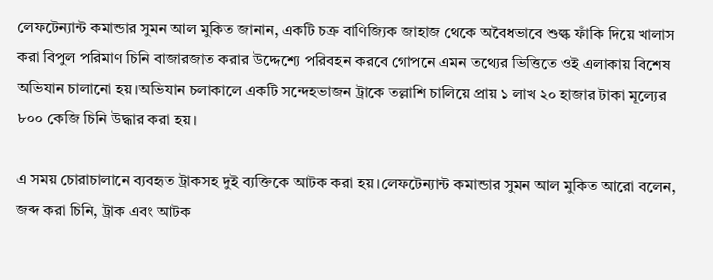লেফটেন্যান্ট কমান্ডার সুমন আল মুকিত জানান, একটি চক্র বাণিজ্যিক জাহাজ থেকে অবৈধভাবে শুল্ক ফাঁকি দিয়ে খালাস করা বিপুল পরিমাণ চিনি বাজারজাত করার উদ্দেশ্যে পরিবহন করবে গোপনে এমন তথ্যের ভিত্তিতে ওই এলাকায় বিশেষ অভিযান চালানো হয়।অভিযান চলাকালে একটি সন্দেহভাজন ট্রাকে তল্লাশি চালিয়ে প্রায় ১ লাখ ২০ হাজার টাকা মূল্যের ৮০০ কেজি চিনি উদ্ধার করা হয়।

এ সময় চোরাচালানে ব্যবহৃত ট্রাকসহ দুই ব্যক্তিকে আটক করা হয়।লেফটেন্যান্ট কমান্ডার সুমন আল মুকিত আরো বলেন, জব্দ করা চিনি, ট্রাক এবং আটক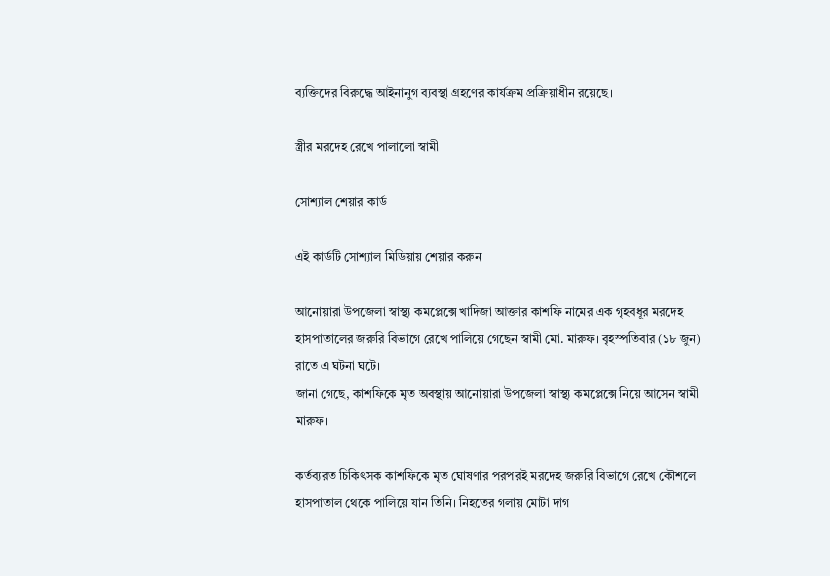ব্যক্তিদের বিরুদ্ধে আইনানুগ ব্যবস্থা গ্রহণের কার্যক্রম প্রক্রিয়াধীন রয়েছে।

স্ত্রীর মরদেহ রেখে পালালো স্বামী

সোশ্যাল শেয়ার কার্ড

এই কার্ডটি সোশ্যাল মিডিয়ায় শেয়ার করুন

আনোয়ারা উপজেলা স্বাস্থ্য কমপ্লেক্সে খাদিজা আক্তার কাশফি নামের এক গৃহবধূর মরদেহ হাসপাতালের জরুরি বিভাগে রেখে পালিয়ে গেছেন স্বামী মো. মারুফ। বৃহস্পতিবার (১৮ জুন) রাতে এ ঘটনা ঘটে।
জানা গেছে, কাশফিকে মৃত অবস্থায় আনোয়ারা উপজেলা স্বাস্থ্য কমপ্লেক্সে নিয়ে আসেন স্বামী মারুফ।

কর্তব্যরত চিকিৎসক কাশফিকে মৃত ঘোষণার পরপরই মরদেহ জরুরি বিভাগে রেখে কৌশলে হাসপাতাল থেকে পালিয়ে যান তিনি। নিহতের গলায় মোটা দাগ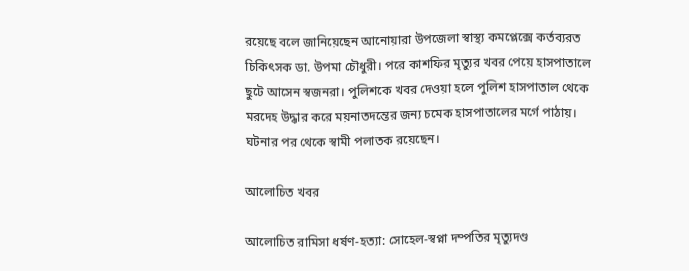রয়েছে বলে জানিয়েছেন আনোয়ারা উপজেলা স্বাস্থ্য কমপ্লেক্সে কর্তব্যরত চিকিৎসক ডা. উপমা চৌধুরী। পরে কাশফির মৃত্যুর খবর পেয়ে হাসপাতালে ছুটে আসেন স্বজনরা। পুলিশকে খবর দেওয়া হলে পুলিশ হাসপাতাল থেকে মরদেহ উদ্ধার করে ময়নাতদন্তের জন্য চমেক হাসপাতালের মর্গে পাঠায়। ঘটনার পর থেকে স্বামী পলাতক রয়েছেন।

আলোচিত খবর

আলোচিত রামিসা ধর্ষণ-হত্যা: সোহেল-স্বপ্না দম্পতির মৃত্যুদণ্ড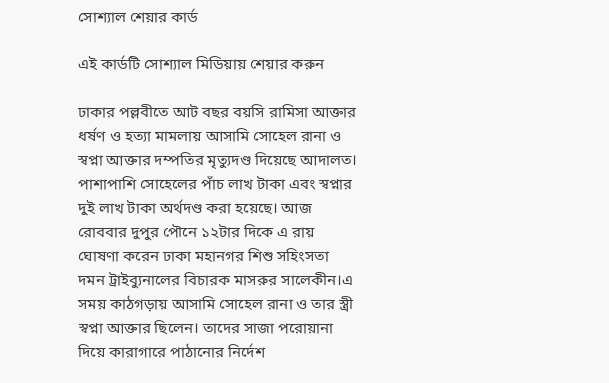সোশ্যাল শেয়ার কার্ড

এই কার্ডটি সোশ্যাল মিডিয়ায় শেয়ার করুন

ঢাকার পল্লবীতে আট বছর বয়সি রামিসা আক্তার ধর্ষণ ও হত্যা মামলায় আসামি সোহেল রানা ও স্বপ্না আক্তার দম্পতির মৃত্যুদণ্ড দিয়েছে আদালত। পাশাপাশি সোহেলের পাঁচ লাখ টাকা এবং স্বপ্নার দুই লাখ টাকা অর্থদণ্ড করা হয়েছে। আজ রোববার দুপুর পৌনে ১২টার দিকে এ রায় ঘোষণা করেন ঢাকা মহানগর শিশু সহিংসতা দমন ট্রাইব্যুনালের বিচারক মাসরুর সালেকীন।এ সময় কাঠগড়ায় আসামি সোহেল রানা ও তার স্ত্রী স্বপ্না আক্তার ছিলেন। তাদের সাজা পরোয়ানা দিয়ে কারাগারে পাঠানোর নির্দেশ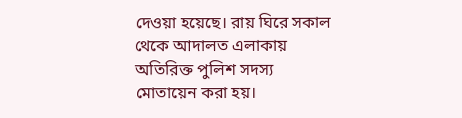দেওয়া হয়েছে। রায় ঘিরে সকাল থেকে আদালত এলাকায় অতিরিক্ত পুলিশ সদস্য মোতায়েন করা হয়।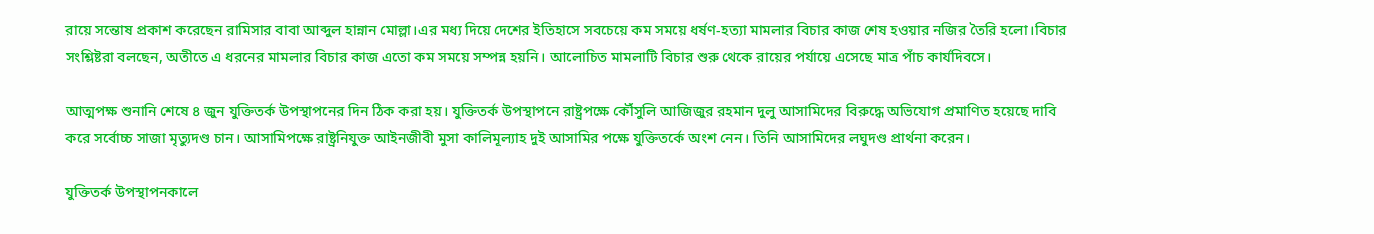রায়ে সন্তোষ প্রকাশ করেছেন রামিসার বাবা আব্দুল হান্নান মোল্লা।এর মধ্য দিয়ে দেশের ইতিহাসে সবচেয়ে কম সময়ে ধর্ষণ-হত্যা মামলার বিচার কাজ শেষ হওয়ার নজির তৈরি হলো।বিচার সংশ্লিষ্টরা বলছেন, অতীতে এ ধরনের মামলার বিচার কাজ এতো কম সময়ে সম্পন্ন হয়নি। আলোচিত মামলাটি বিচার শুরু থেকে রায়ের পর্যায়ে এসেছে মাত্র পাঁচ কার্যদিবসে।

আত্মপক্ষ শুনানি শেষে ৪ জুন যুক্তিতর্ক উপস্থাপনের দিন ঠিক করা হয়। যুক্তিতর্ক উপস্থাপনে রাষ্ট্রপক্ষে কৌঁসুলি আজিজুর রহমান দুলু আসামিদের বিরুদ্ধে অভিযোগ প্রমাণিত হয়েছে দাবি করে সর্বোচ্চ সাজা মৃত্যুদণ্ড চান। আসামিপক্ষে রাষ্ট্রনিযুক্ত আইনজীবী মুসা কালিমূল্যাহ দুই আসামির পক্ষে যুক্তিতর্কে অংশ নেন। তিনি আসামিদের লঘুদণ্ড প্রার্থনা করেন।

যুক্তিতর্ক উপস্থাপনকালে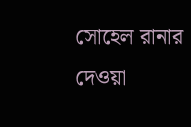সোহেল রানার দেওয়া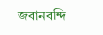জবানবন্দি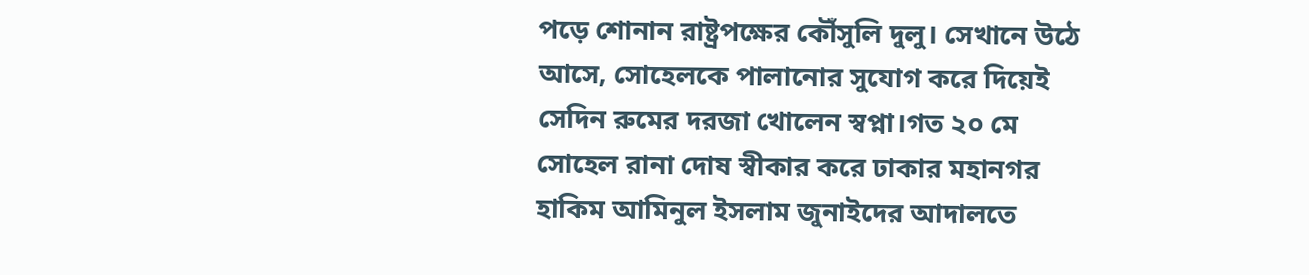পড়ে শোনান রাষ্ট্রপক্ষের কৌঁসুলি দুলু। সেখানে উঠে আসে, সোহেলকে পালানোর সুযোগ করে দিয়েই সেদিন রুমের দরজা খোলেন স্বপ্না।গত ২০ মে সোহেল রানা দোষ স্বীকার করে ঢাকার মহানগর হাকিম আমিনুল ইসলাম জুনাইদের আদালতে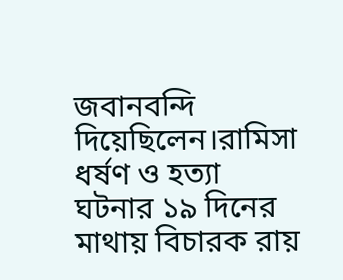জবানবন্দি দিয়েছিলেন।রামিসা ধর্ষণ ও হত্যা ঘটনার ১৯ দিনের মাথায় বিচারক রায়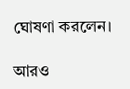ঘোষণা করলেন।

আরও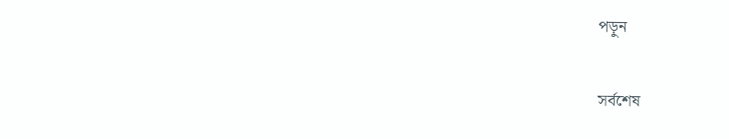পড়ুন

সর্বশেষ